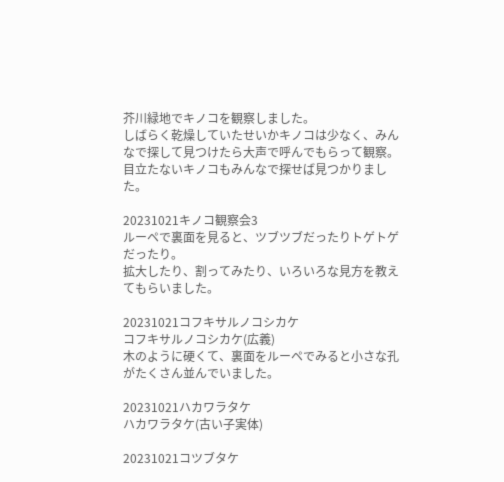芥川緑地でキノコを観察しました。
しばらく乾燥していたせいかキノコは少なく、みんなで探して見つけたら大声で呼んでもらって観察。
目立たないキノコもみんなで探せば見つかりました。

20231021キノコ観察会3
ルーペで裏面を見ると、ツブツブだったりトゲトゲだったり。
拡大したり、割ってみたり、いろいろな見方を教えてもらいました。

20231021コフキサルノコシカケ
コフキサルノコシカケ(広義)
木のように硬くて、裏面をルーペでみると小さな孔がたくさん並んでいました。

20231021ハカワラタケ
ハカワラタケ(古い子実体)

20231021コツブタケ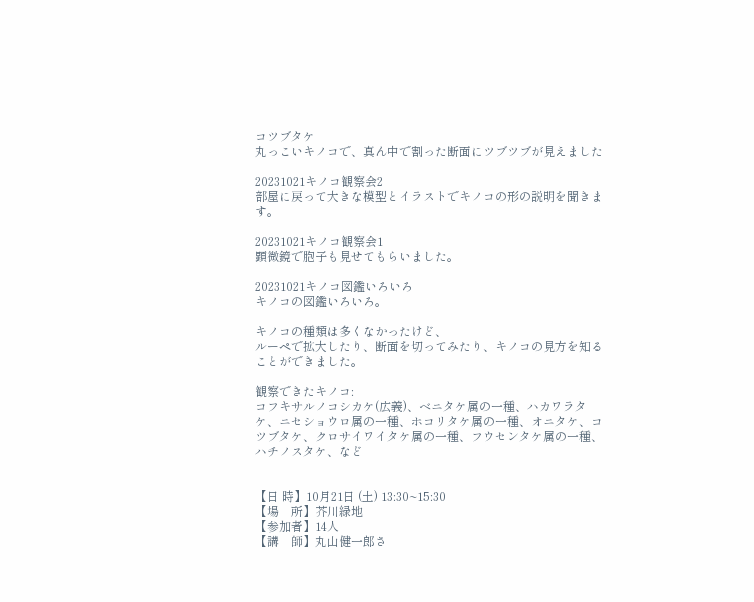コツブタケ
丸っこいキノコで、真ん中で割った断面にツブツブが見えました

20231021キノコ観察会2
部屋に戻って大きな模型とイラストでキノコの形の説明を聞きます。

20231021キノコ観察会1
顕微鏡で胞子も見せてもらいました。

20231021キノコ図鑑いろいろ
キノコの図鑑いろいろ。

キノコの種類は多くなかったけど、
ルーペで拡大したり、断面を切ってみたり、キノコの見方を知ることができました。

観察できたキノコ:
コフキサルノコシカケ(広義)、ベニタケ属の一種、ハカワラタケ、ニセショウロ属の一種、ホコリタケ属の一種、オニタケ、コツブタケ、クロサイワイタケ属の一種、フウセンタケ属の一種、ハチノスタケ、など


【日 時】10月21日 (土) 13:30~15:30
【場    所】芥川緑地
【参加者】14人
【講    師】丸山健一郎さ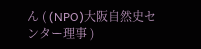ん ( (NPO)大阪自然史センター理事 )